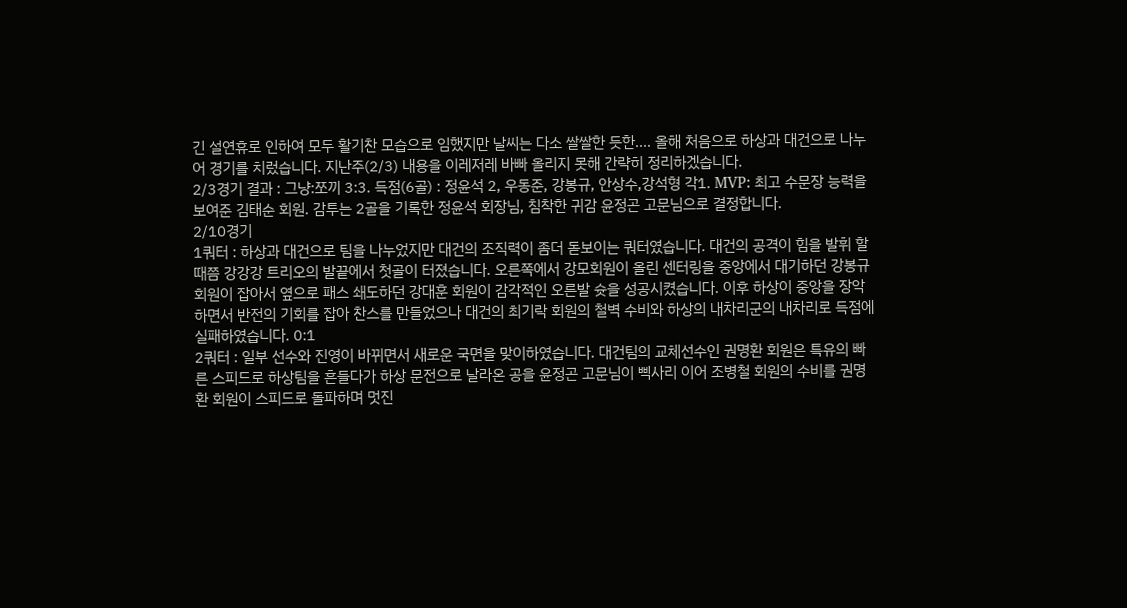긴 설연휴로 인하여 모두 활기찬 모습으로 임했지만 날씨는 다소 쌀쌀한 듯한.... 올해 처음으로 하상과 대건으로 나누어 경기를 치렀습니다. 지난주(2/3) 내용을 이레저레 바빠 올리지 못해 간략히 정리하겠습니다.
2/3경기 결과 : 그냥:쪼끼 3:3. 득점(6골) : 정윤석 2, 우동준, 강봉규, 안상수,강석형 각1. MVP: 최고 수문장 능력을 보여준 김태순 회원. 감투는 2골을 기록한 정윤석 회장님, 침착한 귀감 윤정곤 고문님으로 결정합니다.
2/10경기
1쿼터 : 하상과 대건으로 팀을 나누었지만 대건의 조직력이 좀더 돋보이는 쿼터였습니다. 대건의 공격이 힘을 발휘 할때쯤 강강강 트리오의 발끝에서 첫골이 터졌습니다. 오른쪽에서 강모회원이 올린 센터링을 중앙에서 대기하던 강봉규 회원이 잡아서 옆으로 패스 쇄도하던 강대훈 회원이 감각적인 오른발 슛을 성공시켰습니다. 이후 하상이 중앙을 장악하면서 반전의 기회를 잡아 찬스를 만들었으나 대건의 최기락 회원의 철벽 수비와 하상의 내차리군의 내차리로 득점에 실패하였습니다. 0:1
2쿼터 : 일부 선수와 진영이 바뀌면서 새로운 국면을 맞이하였습니다. 대건팀의 교체선수인 권명환 회원은 특유의 빠른 스피드로 하상팀을 흔들다가 하상 문전으로 날라온 공을 윤정곤 고문님이 삑사리 이어 조병철 회원의 수비를 권명환 회원이 스피드로 돌파하며 멋진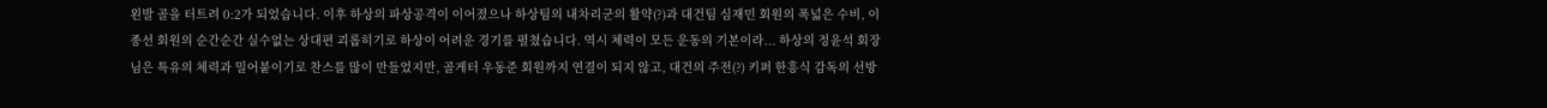왼발 골을 터트려 0:2가 되었습니다. 이후 하상의 파상공격이 이어졌으나 하상팀의 내차리군의 활약(?)과 대건팀 심재민 회원의 폭넓은 수비, 이종선 회원의 순간순간 실수없는 상대편 괴롭히기로 하상이 어려운 경기를 펼쳤습니다. 역시 체력이 모든 운동의 기본이라... 하상의 정윤석 회장님은 특유의 체력과 밀어붙이기로 찬스를 많이 만들었지만, 골게터 우동준 회원까지 연결이 되지 않고, 대건의 주전(?) 키퍼 한흥식 감독의 선방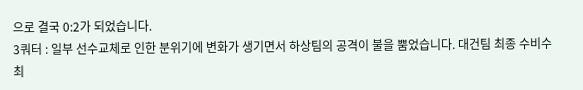으로 결국 0:2가 되었습니다.
3쿼터 : 일부 선수교체로 인한 분위기에 변화가 생기면서 하상팀의 공격이 불을 뿜었습니다. 대건팀 최종 수비수 최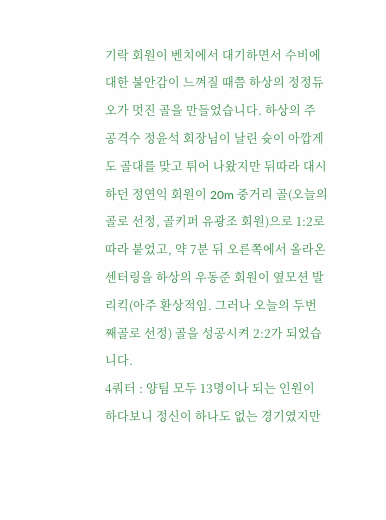기락 회원이 벤치에서 대기하면서 수비에 대한 불안감이 느껴질 때쯤 하상의 정정듀오가 멋진 골을 만들었습니다. 하상의 주 공격수 정윤석 회장님이 날린 슛이 아깝게도 골대를 맞고 튀어 나왔지만 뒤따라 대시하던 정연익 회원이 20m 중거리 골(오늘의 골로 선정, 골키퍼 유광조 회원)으로 1:2로 따라 붙었고, 약 7분 뒤 오른쪽에서 올라온 센터링을 하상의 우동준 회원이 옆모션 발리킥(아주 환상적임. 그러나 오늘의 두번째골로 선정) 골을 성공시켜 2:2가 되었습니다.
4쿼터 : 양팀 모두 13명이나 되는 인원이 하다보니 정신이 하나도 없는 경기였지만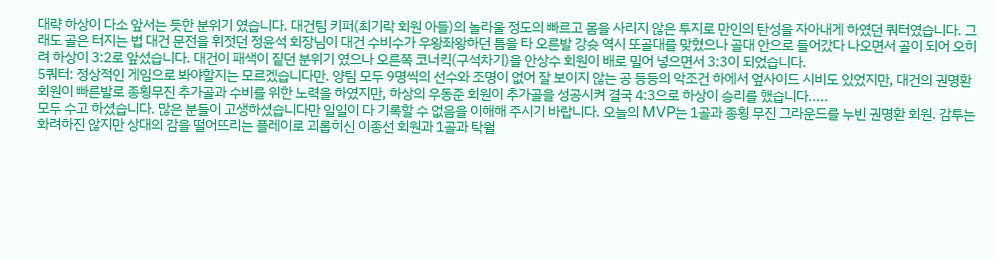대략 하상이 다소 앞서는 듯한 분위기 였습니다. 대건팀 키퍼(최기락 회원 아들)의 놀라울 정도의 빠르고 몸을 사리지 않은 투지로 만인의 탄성을 자아내게 하였던 쿼터였습니다. 그래도 골은 터지는 법 대건 문전을 휘젓던 정윤석 회장님이 대건 수비수가 우왕좌왕하던 틈을 타 오른발 강슛 역시 또골대를 맞혔으나 골대 안으로 들어갔다 나오면서 골이 되어 오히려 하상이 3:2로 앞섰습니다. 대건이 패색이 짙던 분위기 였으나 오른쪽 코너킥(구석차기)을 안상수 회원이 배로 밀어 넣으면서 3:3이 되었습니다.
5쿼터: 정상적인 게임으로 봐야할지는 모르겠습니다만. 양팀 모두 9명씩의 선수와 조명이 없어 잘 보이지 않는 공 등등의 악조건 하에서 엎사이드 시비도 있었지만, 대건의 권명환 회원이 빠른발로 종횡무진 추가골과 수비를 위한 노력을 하였지만, 하상의 우동준 회원이 추가골을 성공시켜 결국 4:3으로 하상이 승리를 했습니다.....
모두 수고 하셨습니다. 많은 분들이 고생하셨습니다만 일일이 다 기록할 수 없음을 이해해 주시기 바랍니다. 오늘의 MVP는 1골과 종횡 무진 그라운드를 누빈 권명환 회원. 감투는 화려하진 않지만 상대의 감을 떨어뜨리는 플레이로 괴롭히신 이종선 회원과 1골과 탁월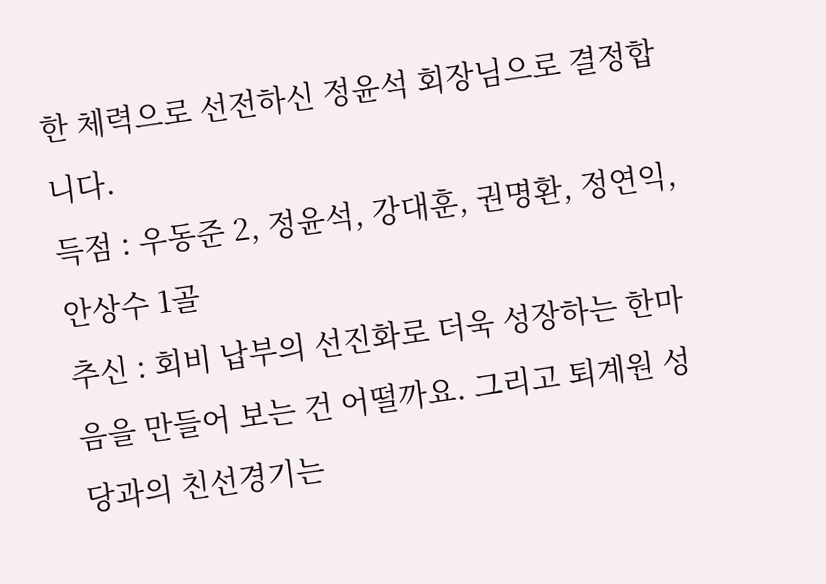한 체력으로 선전하신 정윤석 회장님으로 결정합니다.
득점 : 우동준 2, 정윤석, 강대훈, 권명환, 정연익, 안상수 1골
추신 : 회비 납부의 선진화로 더욱 성장하는 한마음을 만들어 보는 건 어떨까요. 그리고 퇴계원 성당과의 친선경기는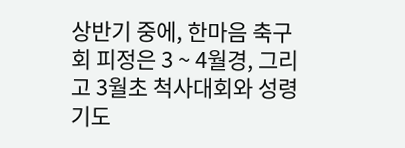상반기 중에, 한마음 축구회 피정은 3 ~ 4월경, 그리고 3월초 척사대회와 성령기도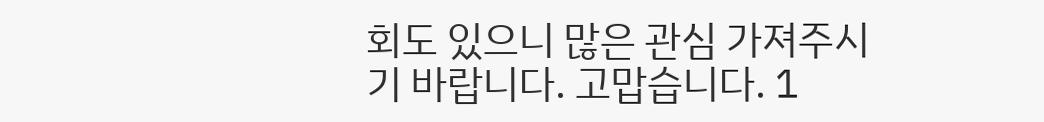회도 있으니 많은 관심 가져주시기 바랍니다. 고맙습니다. 1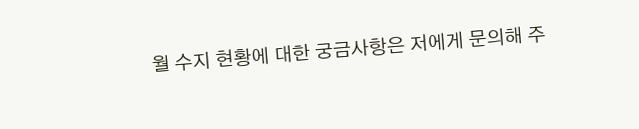월 수지 현황에 대한 궁금사항은 저에게 문의해 주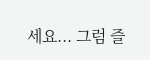세요... 그럼 즐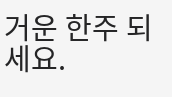거운 한주 되세요.